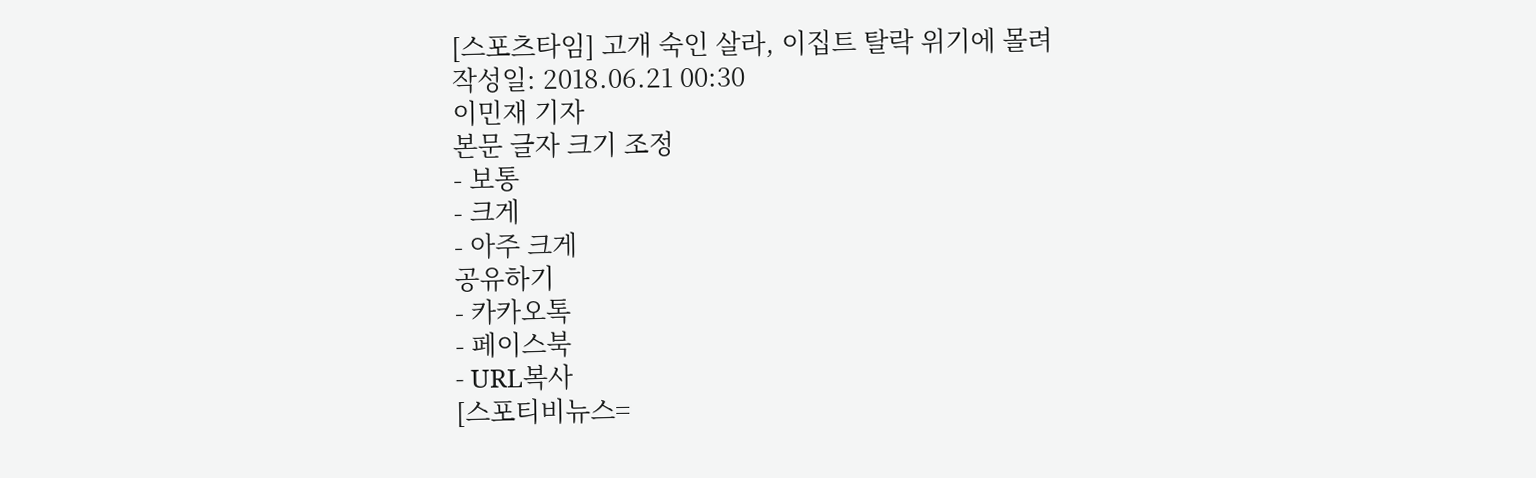[스포츠타임] 고개 숙인 살라, 이집트 탈락 위기에 몰려
작성일: 2018.06.21 00:30
이민재 기자
본문 글자 크기 조정
- 보통
- 크게
- 아주 크게
공유하기
- 카카오톡
- 페이스북
- URL복사
[스포티비뉴스=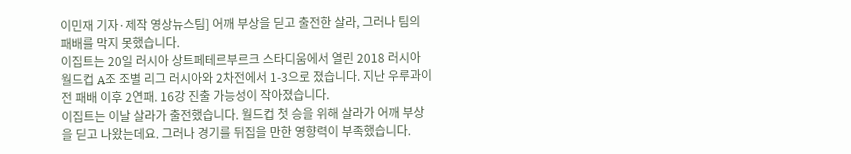이민재 기자·제작 영상뉴스팀] 어깨 부상을 딛고 출전한 살라, 그러나 팀의 패배를 막지 못했습니다.
이집트는 20일 러시아 상트페테르부르크 스타디움에서 열린 2018 러시아 월드컵 A조 조별 리그 러시아와 2차전에서 1-3으로 졌습니다. 지난 우루과이전 패배 이후 2연패. 16강 진출 가능성이 작아졌습니다.
이집트는 이날 살라가 출전했습니다. 월드컵 첫 승을 위해 살라가 어깨 부상을 딛고 나왔는데요. 그러나 경기를 뒤집을 만한 영향력이 부족했습니다.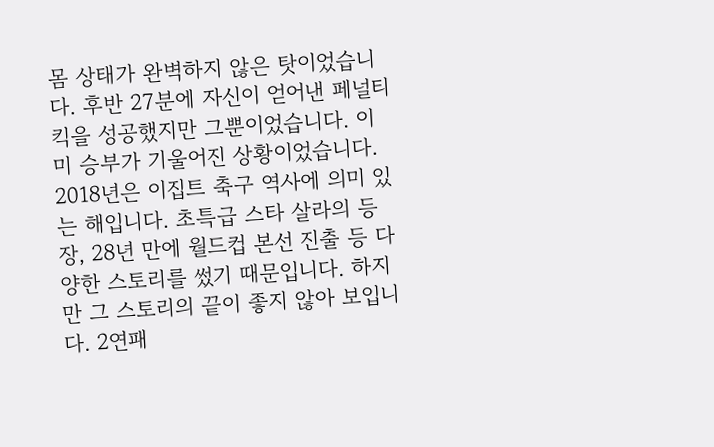몸 상태가 완벽하지 않은 탓이었습니다. 후반 27분에 자신이 얻어낸 페널티킥을 성공했지만 그뿐이었습니다. 이미 승부가 기울어진 상황이었습니다.
2018년은 이집트 축구 역사에 의미 있는 해입니다. 초특급 스타 살라의 등장, 28년 만에 월드컵 본선 진출 등 다양한 스토리를 썼기 때문입니다. 하지만 그 스토리의 끝이 좋지 않아 보입니다. 2연패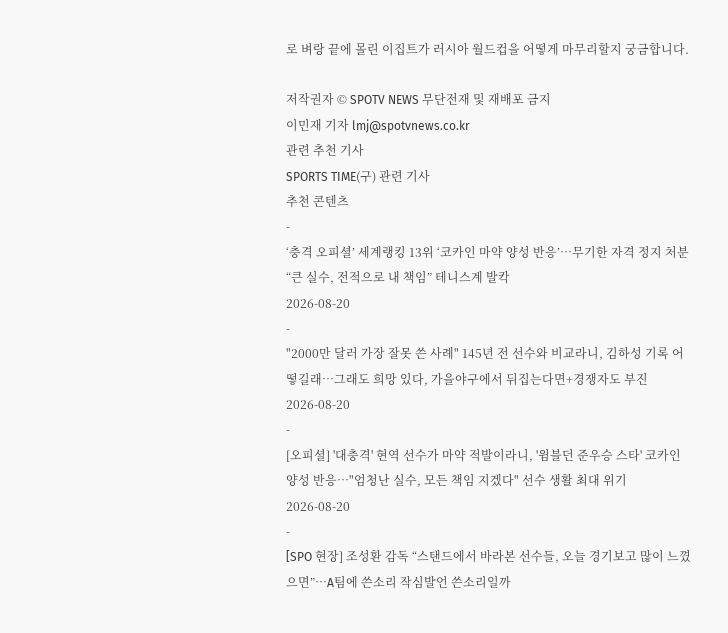로 벼랑 끝에 몰린 이집트가 러시아 월드컵을 어떻게 마무리할지 궁금합니다.

저작권자 © SPOTV NEWS 무단전재 및 재배포 금지
이민재 기자 lmj@spotvnews.co.kr
관련 추천 기사
SPORTS TIME(구) 관련 기사
추천 콘텐츠
-
‘충격 오피셜’ 세계랭킹 13위 ‘코카인 마약 양성 반응’…무기한 자격 정지 처분 “큰 실수, 전적으로 내 책임” 테니스계 발칵
2026-08-20
-
"2000만 달러 가장 잘못 쓴 사례" 145년 전 선수와 비교라니, 김하성 기록 어떻길래…그래도 희망 있다, 가을야구에서 뒤집는다면+경쟁자도 부진
2026-08-20
-
[오피셜] '대충격' 현역 선수가 마약 적발이라니, '윔블던 준우승 스타' 코카인 양성 반응…"엄청난 실수, 모든 책임 지겠다" 선수 생활 최대 위기
2026-08-20
-
[SPO 현장] 조성환 감독 “스탠드에서 바라본 선수들, 오늘 경기보고 많이 느꼈으면”…A팀에 쓴소리 작심발언 쓴소리일까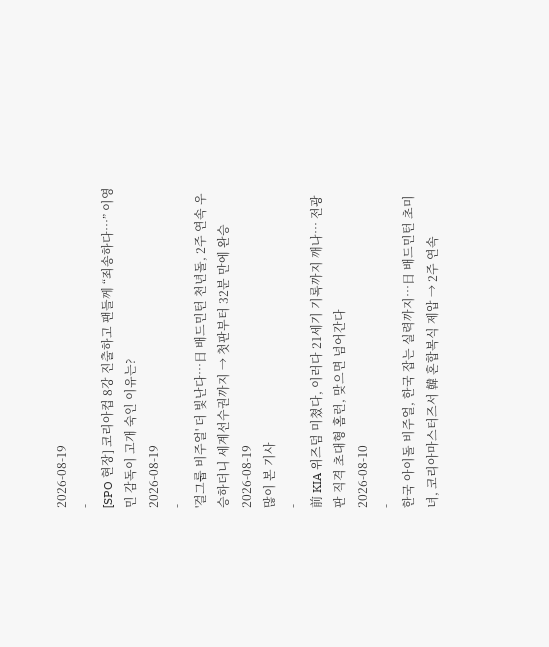2026-08-19
-
[SPO 현장] 코리아컵 8강 진출하고 팬들께 “죄송하다…” 이영민 감독이 고개 숙인 이유는?
2026-08-19
-
'걸그룹 비주얼' 더 빛난다…日 배드민턴 천년돌, 2주 연속 우승하더니 세계선수권까지 → 첫판부터 32분 만에 완승
2026-08-19
많이 본 기사
-
前 KIA 위즈덤 미쳤다, 이러다 21세기 기록까지 깨나… 전광판 직격 초대형 홈런, 맞으면 넘어간다
2026-08-10
-
한국 아이돌 비주얼, 한국 잡는 실력까지…日 배드민턴 초미녀, 코리아마스터즈서 韓 혼합복식 제압 → 2주 연속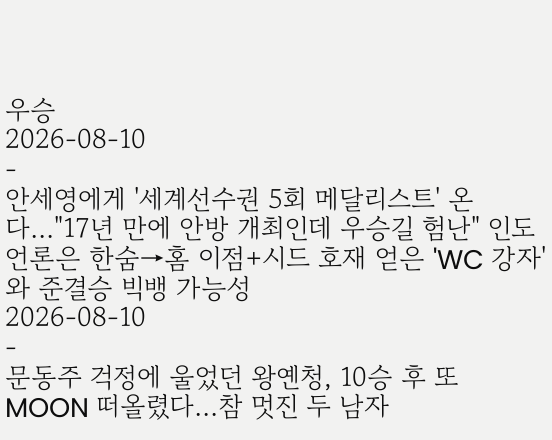우승
2026-08-10
-
안세영에게 '세계선수권 5회 메달리스트' 온다…"17년 만에 안방 개최인데 우승길 험난" 인도 언론은 한숨→홈 이점+시드 호재 얻은 'WC 강자'와 준결승 빅뱅 가능성
2026-08-10
-
문동주 걱정에 울었던 왕옌청, 10승 후 또 MOON 떠올렸다…참 멋진 두 남자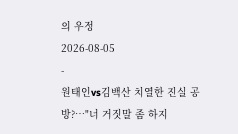의 우정
2026-08-05
-
원태인vs김백산 치열한 진실 공방?…"너 거짓말 좀 하지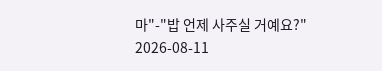마"-"밥 언제 사주실 거예요?"
2026-08-11